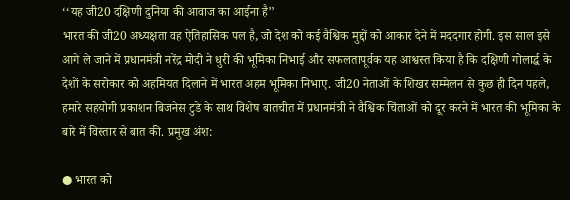‘‘यह जी20 दक्षिणी दुनिया की आवाज का आईना है’’
भारत की जी20 अध्यक्षता वह ऐतिहासिक पल है, जो देश को कई वैश्विक मुद्दों को आकार देने में मददगार होगी. इस साल इसे आगे ले जाने में प्रधानमंत्री नरेंद्र मोदी ने धुरी की भूमिका निभाई और सफलतापूर्वक यह आश्वस्त किया है कि दक्षिणी गोलार्द्ध के देशों के सरोकार को अहमियत दिलाने में भारत अहम भूमिका निभाए. जी20 नेताओं के शिखर सम्मेलन से कुछ ही दिन पहले, हमारे सहयोगी प्रकाशन बिजनेस टुडे के साथ विशेष बातचीत में प्रधानमंत्री ने वैश्विक चिंताओं को दूर करने में भारत की भूमिका के बारे में विस्तार से बात की. प्रमुख अंश:

● भारत को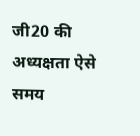जी20 की अध्यक्षता ऐसे समय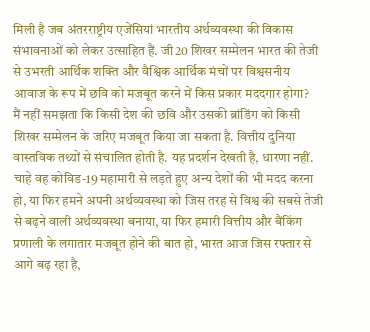मिली है जब अंतरराष्ट्रीय एजेंसियां भारतीय अर्थव्यवस्था की विकास संभावनाओं को लेकर उत्साहित हैं. जी20 शिखर सम्मेलन भारत की तेजी से उभरती आर्थिक शक्ति और वैश्विक आर्थिक मंचों पर विश्वसनीय आवाज के रूप में छवि को मजबूत करने में किस प्रकार मददगार होगा?
मैं नहीं समझता कि किसी देश की छवि और उसकी ब्रांडिंग को किसी शिखर सम्मेलन के जरिए मजबूत किया जा सकता है. वित्तीय दुनिया वास्तविक तथ्यों से संचालित होती है. यह प्रदर्शन देखती है, धारणा नहीं. चाहे वह कोविड-19 महामारी से लड़ते हुए अन्य देशों की भी मदद करना हो, या फिर हमने अपनी अर्थव्यवस्था को जिस तरह से विश्व की सबसे तेजी से बढ़ने वाली अर्थव्यवस्था बनाया, या फिर हमारी वित्तीय और बैंकिंग प्रणाली के लगातार मजबूत होने की बात हो, भारत आज जिस रफ्तार से आगे बढ़ रहा है,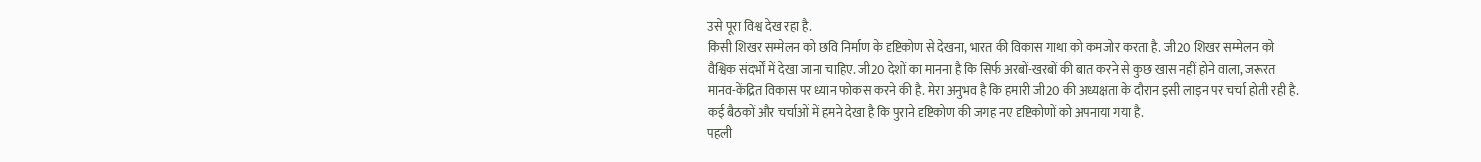उसे पूरा विश्व देख रहा है.
किसी शिखर सम्मेलन को छवि निर्माण के दृष्टिकोण से देखना, भारत की विकास गाथा को कमजोर करता है. जी20 शिखर सम्मेलन को वैश्विक संदर्भों में देखा जाना चाहिए. जी20 देशों का मानना है कि सिर्फ अरबों-खरबों की बात करने से कुछ खास नहीं होने वाला, जरूरत मानव-केंद्रित विकास पर ध्यान फोकस करने की है. मेरा अनुभव है कि हमारी जी20 की अध्यक्षता के दौरान इसी लाइन पर चर्चा होती रही है. कई बैठकों और चर्चाओं में हमने देखा है कि पुराने दृष्टिकोण की जगह नए दृष्टिकोणों को अपनाया गया है.
पहली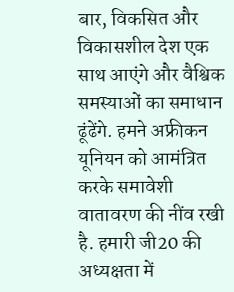बार, विकसित और विकासशील देश एक साथ आएंगे और वैश्विक समस्याओं का समाधान ढूंढेंगे. हमने अफ्रीकन यूनियन को आमंत्रित करके समावेशी वातावरण की नींव रखी है. हमारी जी20 की अध्यक्षता में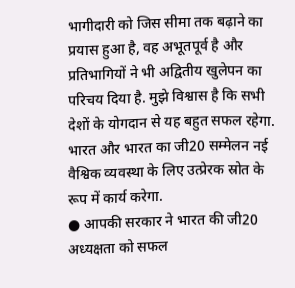भागीदारी को जिस सीमा तक बढ़ाने का प्रयास हुआ है, वह अभूतपूर्व है और प्रतिभागियों ने भी अद्वितीय खुलेपन का परिचय दिया है. मुझे विश्वास है कि सभी देशों के योगदान से यह बहुत सफल रहेगा. भारत और भारत का जी20 सम्मेलन नई वैश्विक व्यवस्था के लिए उत्प्रेरक स्रोत के रूप में कार्य करेगा.
● आपकी सरकार ने भारत की जी20 अध्यक्षता को सफल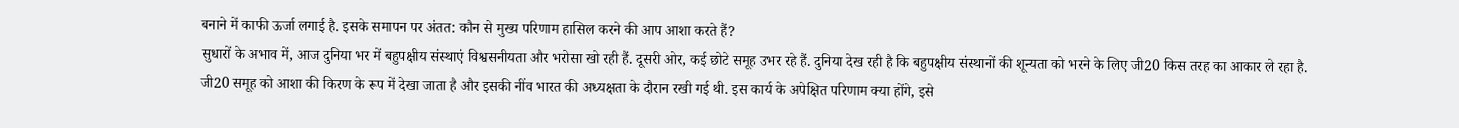बनाने में काफी ऊर्जा लगाई है. इसके समापन पर अंतत: कौन से मुख्य परिणाम हासिल करने की आप आशा करते हैं?
सुधारों के अभाव में, आज दुनिया भर में बहुपक्षीय संस्थाएं विश्वसनीयता और भरोसा खो रही हैं. दूसरी ओर, कई छोटे समूह उभर रहे हैं. दुनिया देख रही है कि बहुपक्षीय संस्थानों की शून्यता को भरने के लिए जी20 किस तरह का आकार ले रहा है. जी20 समूह को आशा की किरण के रूप में देखा जाता है और इसकी नींव भारत की अध्यक्षता के दौरान रखी गई थी. इस कार्य के अपेक्षित परिणाम क्या होंगे, इसे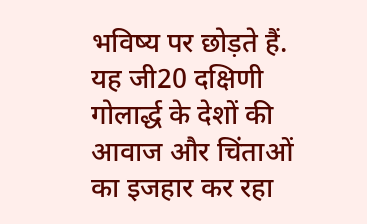भविष्य पर छोड़ते हैं.
यह जी20 दक्षिणी गोलार्द्ध के देशों की आवाज और चिंताओं का इजहार कर रहा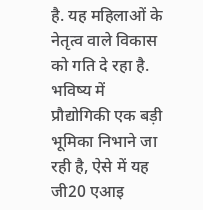है. यह महिलाओं के नेतृत्व वाले विकास को गति दे रहा है. भविष्य में प्रौद्योगिकी एक बड़ी भूमिका निभाने जा रही है, ऐसे में यह जी20 एआइ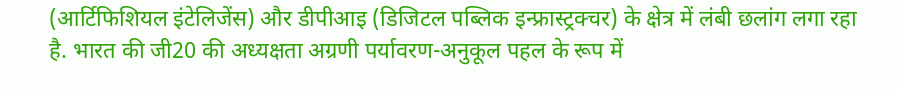(आर्टिफिशियल इंटेलिजेंस) और डीपीआइ (डिजिटल पब्लिक इन्फ्रास्ट्रक्चर) के क्षेत्र में लंबी छलांग लगा रहा है. भारत की जी20 की अध्यक्षता अग्रणी पर्यावरण-अनुकूल पहल के रूप में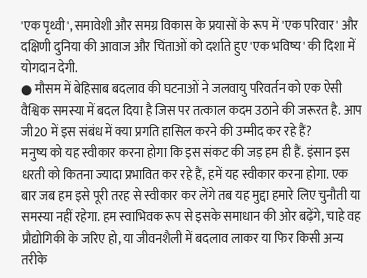'एक पृथ्वी', समावेशी और समग्र विकास के प्रयासों के रूप में 'एक परिवार' और दक्षिणी दुनिया की आवाज और चिंताओं को दर्शाते हुए 'एक भविष्य' की दिशा में योगदान देगी.
● मौसम में बेहिसाब बदलाव की घटनाओं ने जलवायु परिवर्तन को एक ऐसी वैश्विक समस्या में बदल दिया है जिस पर तत्काल कदम उठाने की जरूरत है. आप जी20 में इस संबंध में क्या प्रगति हासिल करने की उम्मीद कर रहे हैं?
मनुष्य को यह स्वीकार करना होगा कि इस संकट की जड़ हम ही हैं. इंसान इस धरती को कितना ज्यादा प्रभावित कर रहे हैं, हमें यह स्वीकार करना होगा. एक बार जब हम इसे पूरी तरह से स्वीकार कर लेंगे तब यह मुद्दा हमारे लिए चुनौती या समस्या नहीं रहेगा. हम स्वाभिवक रूप से इसके समाधान की ओर बढ़ेंगे, चाहे वह प्रौद्योगिकी के जरिए हो, या जीवनशैली में बदलाव लाकर या फिर किसी अन्य तरीके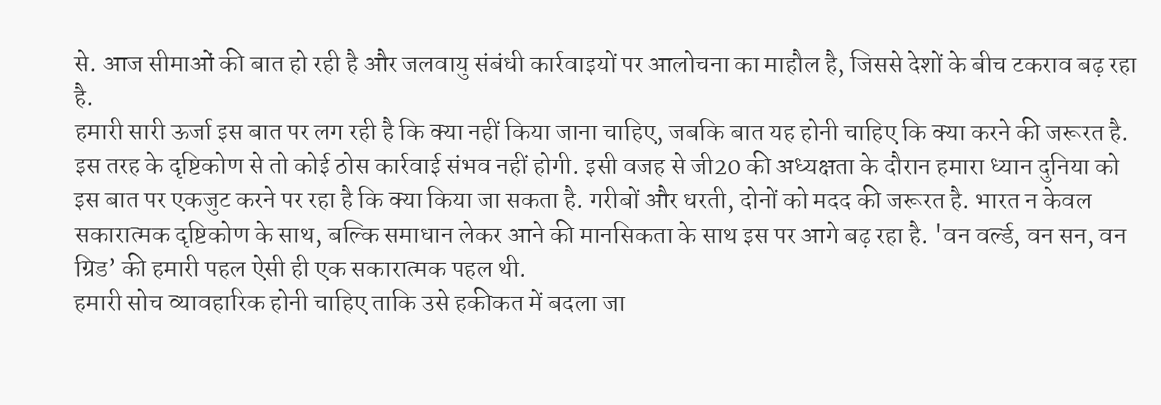से. आज सीमाओं की बात हो रही है और जलवायु संबंधी कार्रवाइयों पर आलोचना का माहौल है, जिससे देशों के बीच टकराव बढ़ रहा है.
हमारी सारी ऊर्जा इस बात पर लग रही है कि क्या नहीं किया जाना चाहिए, जबकि बात यह होनी चाहिए कि क्या करने की जरूरत है. इस तरह के दृष्टिकोण से तो कोई ठोस कार्रवाई संभव नहीं होगी. इसी वजह से जी20 की अध्यक्षता के दौरान हमारा ध्यान दुनिया को इस बात पर एकजुट करने पर रहा है कि क्या किया जा सकता है. गरीबों और धरती, दोनों को मदद की जरूरत है. भारत न केवल सकारात्मक दृष्टिकोण के साथ, बल्कि समाधान लेकर आने की मानसिकता के साथ इस पर आगे बढ़ रहा है. 'वन वर्ल्ड, वन सन, वन ग्रिड’ की हमारी पहल ऐसी ही एक सकारात्मक पहल थी.
हमारी सोच व्यावहारिक होनी चाहिए ताकि उसे हकीकत में बदला जा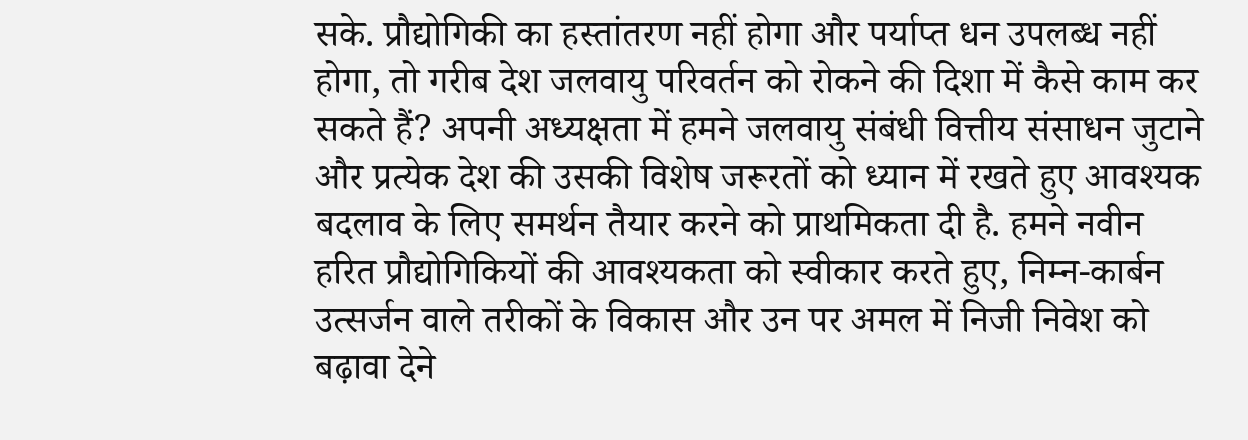सके. प्रौद्योगिकी का हस्तांतरण नहीं होगा और पर्याप्त धन उपलब्ध नहीं होगा, तो गरीब देश जलवायु परिवर्तन को रोकने की दिशा में कैसे काम कर सकते हैं? अपनी अध्यक्षता में हमने जलवायु संबंधी वित्तीय संसाधन जुटाने और प्रत्येक देश की उसकी विशेष जरूरतों को ध्यान में रखते हुए आवश्यक बदलाव के लिए समर्थन तैयार करने को प्राथमिकता दी है. हमने नवीन हरित प्रौद्योगिकियों की आवश्यकता को स्वीकार करते हुए, निम्न-कार्बन उत्सर्जन वाले तरीकों के विकास और उन पर अमल में निजी निवेश को बढ़ावा देने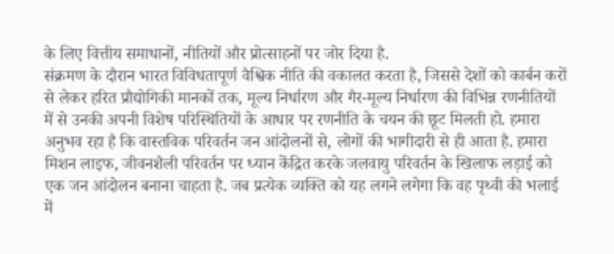के लिए वित्तीय समाधानों, नीतियों और प्रोत्साहनों पर जोर दिया है.
संक्रमण के दौरान भारत विविधतापूर्ण वैश्विक नीति की वकालत करता है, जिससे देशों को कार्बन करों से लेकर हरित प्रौद्योगिकी मानकों तक, मूल्य निर्धारण और गैर-मूल्य निर्धारण की विभिन्न रणनीतियों में से उनकी अपनी विशेष परिस्थितियों के आधार पर रणनीति के चयन की छूट मिलती हो. हमारा अनुभव रहा है कि वास्तविक परिवर्तन जन आंदोलनों से, लोगों की भागीदारी से ही आता है. हमारा मिशन लाइफ, जीवनशैली परिवर्तन पर ध्यान केंद्रित करके जलवायु परिवर्तन के खिलाफ लड़ाई को एक जन आंदोलन बनाना चाहता है. जब प्रत्येक व्यक्ति को यह लगने लगेगा कि वह पृथ्वी की भलाई में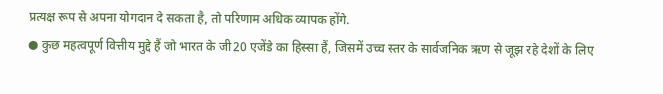प्रत्यक्ष रूप से अपना योगदान दे सकता है, तो परिणाम अधिक व्यापक होंगे.
● कुछ महत्वपूर्ण वित्तीय मुद्दे हैं जो भारत के जी20 एजेंडे का हिस्सा हैं, जिसमें उच्च स्तर के सार्वजनिक ऋण से जूझ रहे देशों के लिए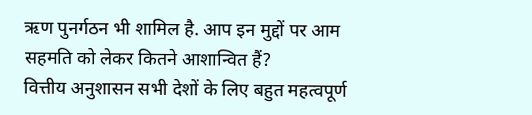ऋण पुनर्गठन भी शामिल है. आप इन मुद्दों पर आम सहमति को लेकर कितने आशान्वित हैं?
वित्तीय अनुशासन सभी देशों के लिए बहुत महत्वपूर्ण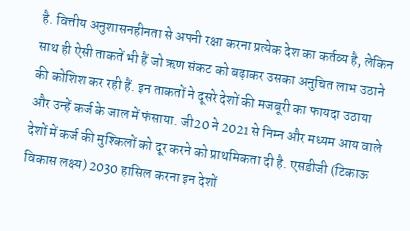है. वित्तीय अनुशासनहीनता से अपनी रक्षा करना प्रत्येक देश का कर्तव्य है, लेकिन साथ ही ऐसी ताकतें भी हैं जो ऋण संकट को बढ़ाकर उसका अनुचित लाभ उठाने की कोशिश कर रही हैं. इन ताकतों ने दूसरे देशों की मजबूरी का फायदा उठाया और उन्हें कर्ज के जाल में फंसाया. जी20 ने 2021 से निम्न और मध्यम आय वाले देशों में कर्ज की मुश्किलों को दूर करने को प्राथमिकता दी है. एसडीजी (टिकाऊ विकास लक्ष्य) 2030 हासिल करना इन देशों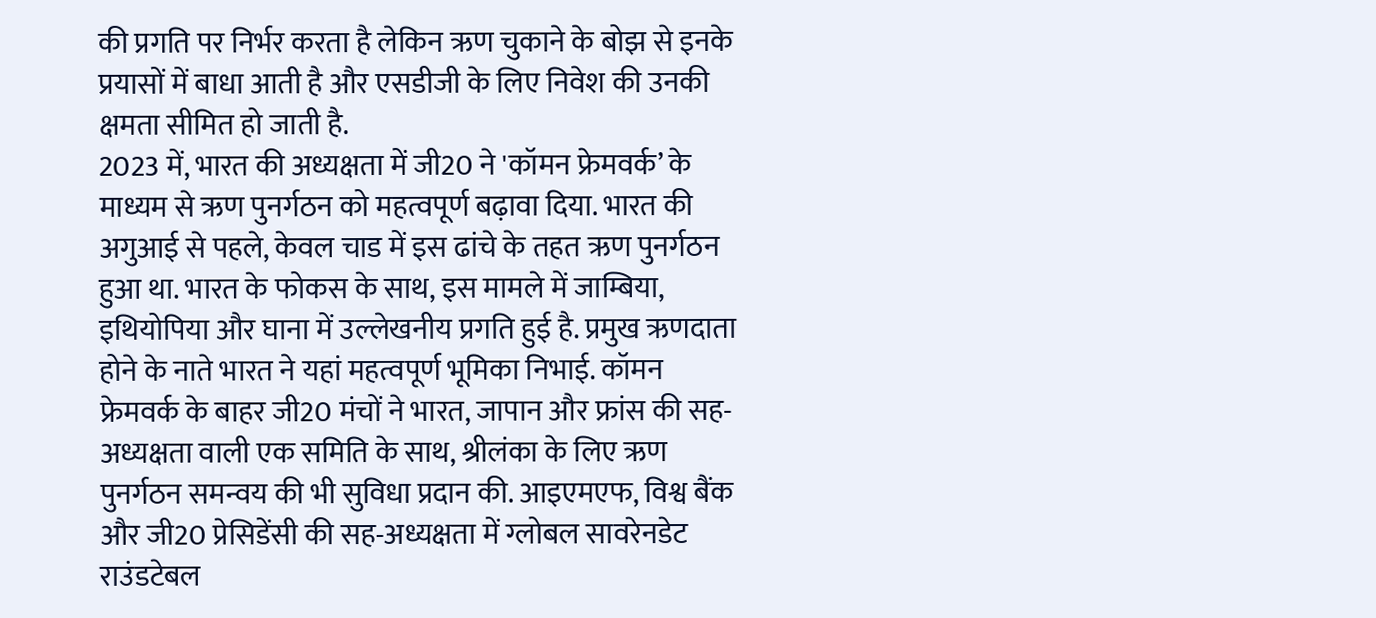की प्रगति पर निर्भर करता है लेकिन ऋण चुकाने के बोझ से इनके प्रयासों में बाधा आती है और एसडीजी के लिए निवेश की उनकी क्षमता सीमित हो जाती है.
2023 में, भारत की अध्यक्षता में जी20 ने 'कॉमन फ्रेमवर्क’ के माध्यम से ऋण पुनर्गठन को महत्वपूर्ण बढ़ावा दिया. भारत की अगुआई से पहले, केवल चाड में इस ढांचे के तहत ऋण पुनर्गठन हुआ था. भारत के फोकस के साथ, इस मामले में जाम्बिया, इथियोपिया और घाना में उल्लेखनीय प्रगति हुई है. प्रमुख ऋणदाता होने के नाते भारत ने यहां महत्वपूर्ण भूमिका निभाई. कॉमन फ्रेमवर्क के बाहर जी20 मंचों ने भारत, जापान और फ्रांस की सह-अध्यक्षता वाली एक समिति के साथ, श्रीलंका के लिए ऋण पुनर्गठन समन्वय की भी सुविधा प्रदान की. आइएमएफ, विश्व बैंक और जी20 प्रेसिडेंसी की सह-अध्यक्षता में ग्लोबल सावरेनडेट राउंडटेबल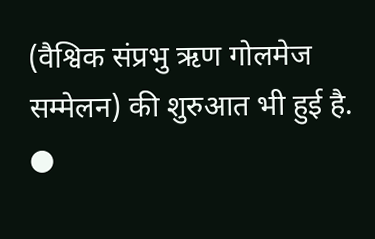(वैश्विक संप्रभु ऋण गोलमेज सम्मेलन) की शुरुआत भी हुई है.
●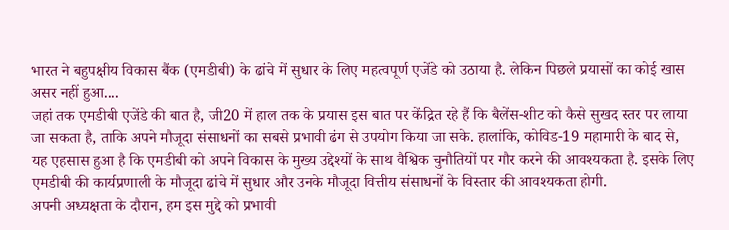भारत ने बहुपक्षीय विकास बैंक (एमडीबी) के ढांचे में सुधार के लिए महत्वपूर्ण एजेंडे को उठाया है. लेकिन पिछले प्रयासों का कोई खास असर नहीं हुआ....
जहां तक एमडीबी एजेंडे की बात है, जी20 में हाल तक के प्रयास इस बात पर केंद्रित रहे हैं कि बैलेंस-शीट को कैसे सुखद स्तर पर लाया जा सकता है, ताकि अपने मौजूदा संसाधनों का सबसे प्रभावी ढंग से उपयोग किया जा सके. हालांकि, कोविड-19 महामारी के बाद से, यह एहसास हुआ है कि एमडीबी को अपने विकास के मुख्य उद्देश्यों के साथ वैश्विक चुनौतियों पर गौर करने की आवश्यकता है. इसके लिए एमडीबी की कार्यप्रणाली के मौजूदा ढांचे में सुधार और उनके मौजूदा वित्तीय संसाधनों के विस्तार की आवश्यकता होगी.
अपनी अध्यक्षता के दौरान, हम इस मुद्दे को प्रभावी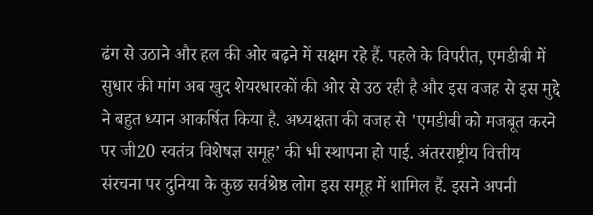ढंग से उठाने और हल की ओर बढ़ने में सक्षम रहे हैं. पहले के विपरीत, एमडीबी में सुधार की मांग अब खुद शेयरधारकों की ओर से उठ रही है और इस वजह से इस मुद्दे ने बहुत ध्यान आकर्षित किया है. अध्यक्षता की वजह से 'एमडीबी को मजबूत करने पर जी20 स्वतंत्र विशेषज्ञ समूह’ की भी स्थापना हो पाई. अंतरराष्ट्रीय वित्तीय संरचना पर दुनिया के कुछ सर्वश्रेष्ठ लोग इस समूह में शामिल हैं. इसने अपनी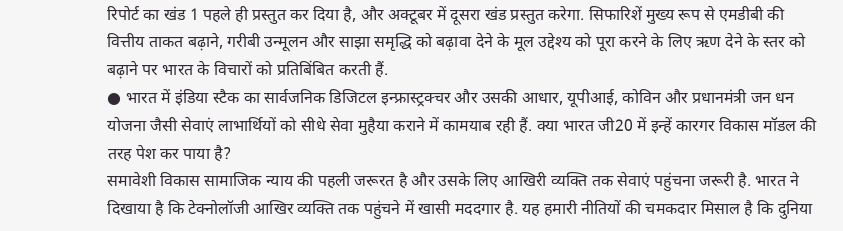रिपोर्ट का खंड 1 पहले ही प्रस्तुत कर दिया है, और अक्टूबर में दूसरा खंड प्रस्तुत करेगा. सिफारिशें मुख्य रूप से एमडीबी की वित्तीय ताकत बढ़ाने, गरीबी उन्मूलन और साझा समृद्धि को बढ़ावा देने के मूल उद्देश्य को पूरा करने के लिए ऋण देने के स्तर को बढ़ाने पर भारत के विचारों को प्रतिबिंबित करती हैं.
● भारत में इंडिया स्टैक का सार्वजनिक डिजिटल इन्फ्रास्ट्रक्चर और उसकी आधार, यूपीआई, कोविन और प्रधानमंत्री जन धन योजना जैसी सेवाएं लाभार्थियों को सीधे सेवा मुहैया कराने में कामयाब रही हैं. क्या भारत जी20 में इन्हें कारगर विकास मॉडल की तरह पेश कर पाया है?
समावेशी विकास सामाजिक न्याय की पहली जरूरत है और उसके लिए आखिरी व्यक्ति तक सेवाएं पहुंचना जरूरी है. भारत ने दिखाया है कि टेक्नोलॉजी आखिर व्यक्ति तक पहुंचने में खासी मददगार है. यह हमारी नीतियों की चमकदार मिसाल है कि दुनिया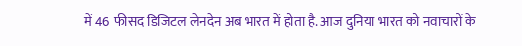में 46 फीसद डिजिटल लेनदेन अब भारत में होता है. आज दुनिया भारत को नवाचारों के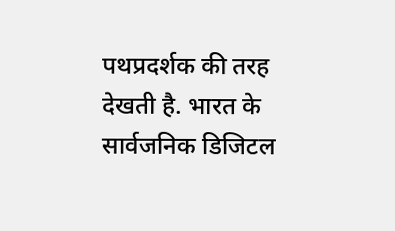पथप्रदर्शक की तरह देखती है. भारत के सार्वजनिक डिजिटल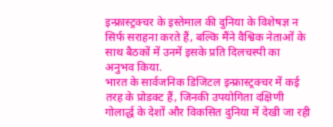इन्फ्रास्ट्रक्चर के इस्तेमाल की दुनिया के विशेषज्ञ न सिर्फ सराहना करते हैं, बल्कि मैंने वैश्विक नेताओं के साथ बैठकों में उनमें इसके प्रति दिलचस्पी का अनुभव किया.
भारत के सार्वजनिक डिजिटल इन्फ्रास्ट्रक्चर में कई तरह के प्रोडक्ट हैं, जिनकी उपयोगिता दक्षिणी गोलार्द्ध के देशों और विकसित दुनिया में देखी जा रही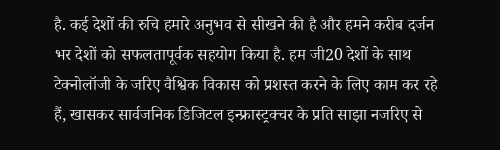है. कई देशों की रुचि हमारे अनुभव से सीखने की है और हमने करीब दर्जन भर देशों को सफलतापूर्वक सहयोग किया है. हम जी20 देशों के साथ टेक्नोलॉजी के जरिए वैश्विक विकास को प्रशस्त करने के लिए काम कर रहे हैं, खासकर सार्वजनिक डिजिटल इन्फ्रास्ट्रक्चर के प्रति साझा नजरिए से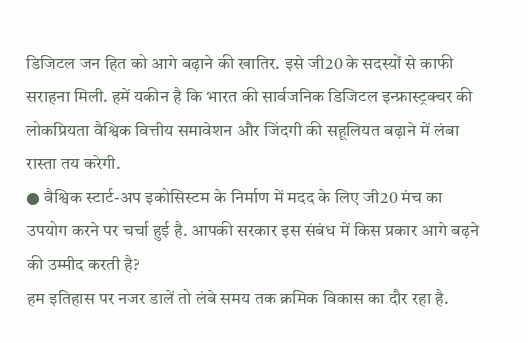डिजिटल जन हित को आगे बढ़ाने की खातिर. इसे जी20 के सदस्यों से काफी सराहना मिली. हमें यकीन है कि भारत की सार्वजनिक डिजिटल इन्फ्रास्ट्रक्चर की लोकप्रियता वैश्विक वित्तीय समावेशन और जिंदगी की सहूलियत बढ़ाने में लंबा रास्ता तय करेगी.
● वैश्विक स्टार्ट-अप इकोसिस्टम के निर्माण में मदद के लिए जी20 मंच का उपयोग करने पर चर्चा हुई है. आपकी सरकार इस संबंध में किस प्रकार आगे बढ़ने की उम्मीद करती है?
हम इतिहास पर नजर डालें तो लंबे समय तक क्रमिक विकास का दौर रहा है.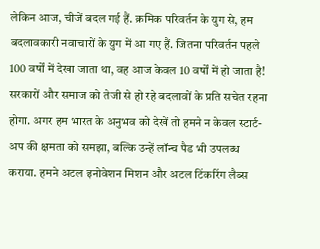लेकिन आज, चीजें बदल गई हैं. क्रमिक परिवर्तन के युग से, हम बदलावकारी नवाचारों के युग में आ गए हैं. जितना परिवर्तन पहले 100 वर्षों में देखा जाता था, वह आज केवल 10 वर्षों में हो जाता है! सरकारों और समाज को तेजी से हो रहे बदलावों के प्रति सचेत रहना होगा. अगर हम भारत के अनुभव को देखें तो हमने न केवल स्टार्ट-अप की क्षमता को समझा, बल्कि उन्हें लॉन्च पैड भी उपलब्ध कराया. हमने अटल इनोवेशन मिशन और अटल टिंकरिंग लैब्स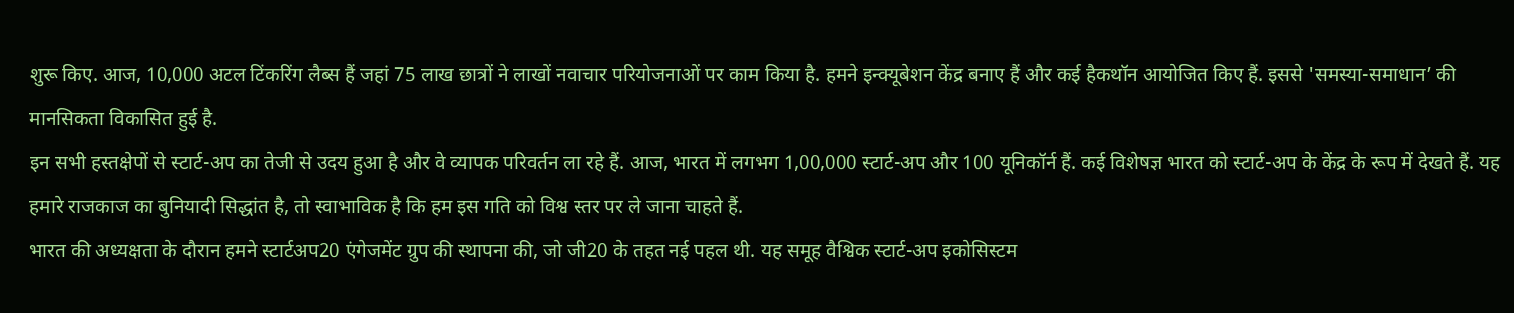शुरू किए. आज, 10,000 अटल टिंकरिंग लैब्स हैं जहां 75 लाख छात्रों ने लाखों नवाचार परियोजनाओं पर काम किया है. हमने इन्क्यूबेशन केंद्र बनाए हैं और कई हैकथॉन आयोजित किए हैं. इससे 'समस्या-समाधान’ की मानसिकता विकासित हुई है.
इन सभी हस्तक्षेपों से स्टार्ट-अप का तेजी से उदय हुआ है और वे व्यापक परिवर्तन ला रहे हैं. आज, भारत में लगभग 1,00,000 स्टार्ट-अप और 100 यूनिकॉर्न हैं. कई विशेषज्ञ भारत को स्टार्ट-अप के केंद्र के रूप में देखते हैं. यह हमारे राजकाज का बुनियादी सिद्धांत है, तो स्वाभाविक है कि हम इस गति को विश्व स्तर पर ले जाना चाहते हैं.
भारत की अध्यक्षता के दौरान हमने स्टार्टअप20 एंगेजमेंट ग्रुप की स्थापना की, जो जी20 के तहत नई पहल थी. यह समूह वैश्विक स्टार्ट-अप इकोसिस्टम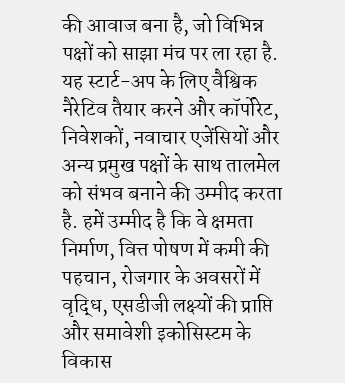की आवाज बना है, जो विभिन्न पक्षों को साझा मंच पर ला रहा है. यह स्टार्ट-अप के लिए वैश्विक नैरेटिव तैयार करने और कॉर्पोरेट, निवेशकों, नवाचार एजेंसियों और अन्य प्रमुख पक्षों के साथ तालमेल को संभव बनाने की उम्मीद करता है. हमें उम्मीद है कि वे क्षमता निर्माण, वित्त पोषण में कमी की पहचान, रोजगार के अवसरों में वृद्धि, एसडीजी लक्ष्यों की प्राप्ति और समावेशी इकोसिस्टम के विकास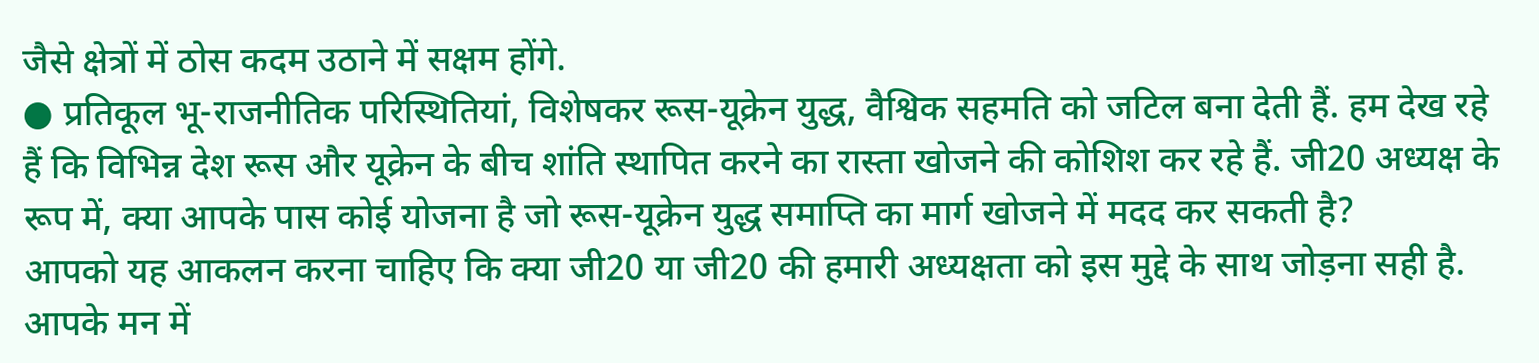जैसे क्षेत्रों में ठोस कदम उठाने में सक्षम होंगे.
● प्रतिकूल भू-राजनीतिक परिस्थितियां, विशेषकर रूस-यूक्रेन युद्ध, वैश्विक सहमति को जटिल बना देती हैं. हम देख रहे हैं कि विभिन्न देश रूस और यूक्रेन के बीच शांति स्थापित करने का रास्ता खोजने की कोशिश कर रहे हैं. जी20 अध्यक्ष के रूप में, क्या आपके पास कोई योजना है जो रूस-यूक्रेन युद्ध समाप्ति का मार्ग खोजने में मदद कर सकती है?
आपको यह आकलन करना चाहिए कि क्या जी20 या जी20 की हमारी अध्यक्षता को इस मुद्दे के साथ जोड़ना सही है. आपके मन में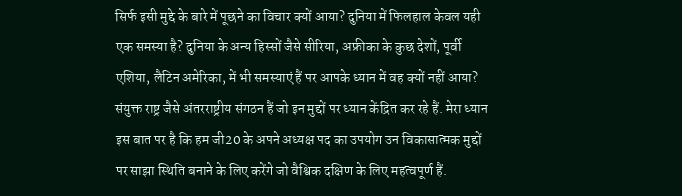सिर्फ इसी मुद्दे के बारे में पूछने का विचार क्यों आया? दुनिया में फिलहाल केवल यही एक समस्या है? दुनिया के अन्य हिस्सों जैसे सीरिया, अफ्रीका के कुछ देशों, पूर्वी एशिया, लैटिन अमेरिका, में भी समस्याएं हैं पर आपके ध्यान में वह क्यों नहीं आया? संयुक्त राष्ट्र जैसे अंतरराष्ट्रीय संगठन हैं जो इन मुद्दों पर ध्यान केंद्रित कर रहे हैं. मेरा ध्यान इस बात पर है कि हम जी20 के अपने अध्यक्ष पद का उपयोग उन विकासात्मक मुद्दों पर साझा स्थिति बनाने के लिए करेंगे जो वैश्विक दक्षिण के लिए महत्वपूर्ण हैं.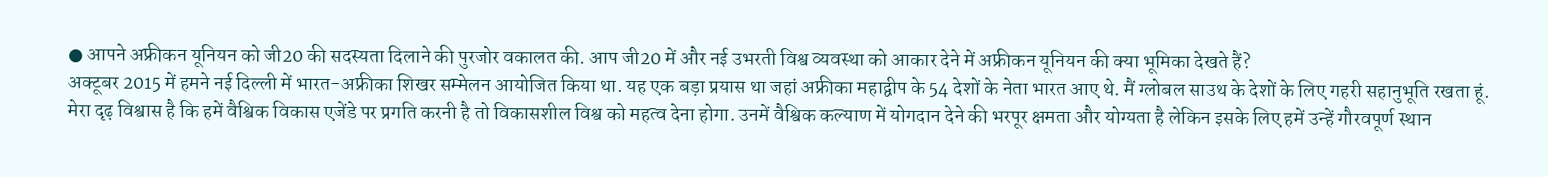● आपने अफ्रीकन यूनियन को जी20 की सदस्यता दिलाने की पुरजोर वकालत की. आप जी20 में और नई उभरती विश्व व्यवस्था को आकार देने में अफ्रीकन यूनियन की क्या भूमिका देखते हैं?
अक्टूबर 2015 में हमने नई दिल्ली में भारत-अफ्रीका शिखर सम्मेलन आयोजित किया था. यह एक बड़ा प्रयास था जहां अफ्रीका महाद्वीप के 54 देशों के नेता भारत आए थे. मैं ग्लोबल साउथ के देशों के लिए गहरी सहानुभूति रखता हूं. मेरा दृढ़ विश्वास है कि हमें वैश्विक विकास एजेंडे पर प्रगति करनी है तो विकासशील विश्व को महत्व देना होगा. उनमें वैश्विक कल्याण में योगदान देने की भरपूर क्षमता और योग्यता है लेकिन इसके लिए हमें उन्हें गौरवपूर्ण स्थान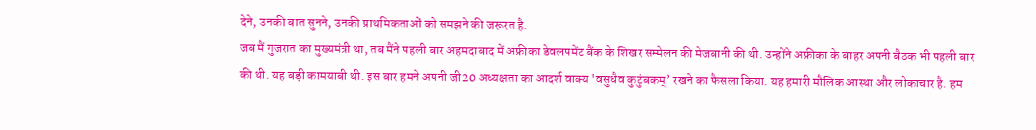देने, उनकी बात सुनने, उनकी प्राथमिकताओं को समझने की जरूरत है.
जब मैं गुजरात का मुख्यमंत्री था, तब मैंने पहली बार अहमदाबाद में अफ्रीका डेवलपमेंट बैंक के शिखर सम्मेलन की मेजबानी की थी. उन्होंने अफ्रीका के बाहर अपनी बैठक भी पहली बार की थी. यह बड़ी कामयाबी थी. इस बार हमने अपनी जी20 अध्यक्षता का आदर्श वाक्य 'वसुधैव कुटुंबकम्’ रखने का फैसला किया. यह हमारी मौलिक आस्था और लोकाचार है. हम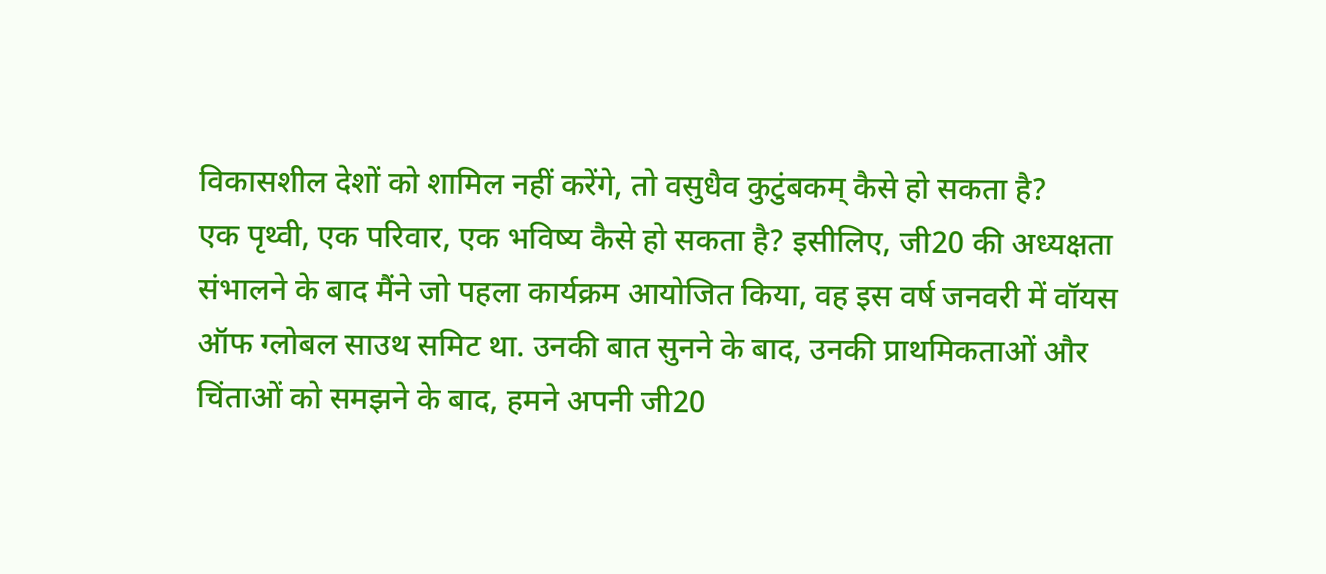विकासशील देशों को शामिल नहीं करेंगे, तो वसुधैव कुटुंबकम् कैसे हो सकता है?
एक पृथ्वी, एक परिवार, एक भविष्य कैसे हो सकता है? इसीलिए, जी20 की अध्यक्षता संभालने के बाद मैंने जो पहला कार्यक्रम आयोजित किया, वह इस वर्ष जनवरी में वॉयस ऑफ ग्लोबल साउथ समिट था. उनकी बात सुनने के बाद, उनकी प्राथमिकताओं और चिंताओं को समझने के बाद, हमने अपनी जी20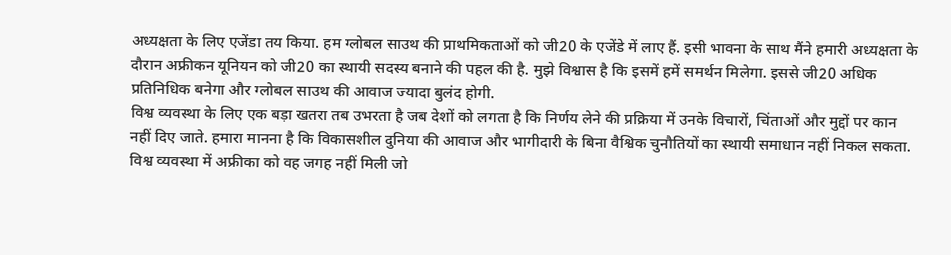अध्यक्षता के लिए एजेंडा तय किया. हम ग्लोबल साउथ की प्राथमिकताओं को जी20 के एजेंडे में लाए हैं. इसी भावना के साथ मैंने हमारी अध्यक्षता के दौरान अफ्रीकन यूनियन को जी20 का स्थायी सदस्य बनाने की पहल की है. मुझे विश्वास है कि इसमें हमें समर्थन मिलेगा. इससे जी20 अधिक प्रतिनिधिक बनेगा और ग्लोबल साउथ की आवाज ज्यादा बुलंद होगी.
विश्व व्यवस्था के लिए एक बड़ा खतरा तब उभरता है जब देशों को लगता है कि निर्णय लेने की प्रक्रिया में उनके विचारों, चिंताओं और मुद्दों पर कान नहीं दिए जाते. हमारा मानना है कि विकासशील दुनिया की आवाज और भागीदारी के बिना वैश्विक चुनौतियों का स्थायी समाधान नहीं निकल सकता. विश्व व्यवस्था में अफ्रीका को वह जगह नहीं मिली जो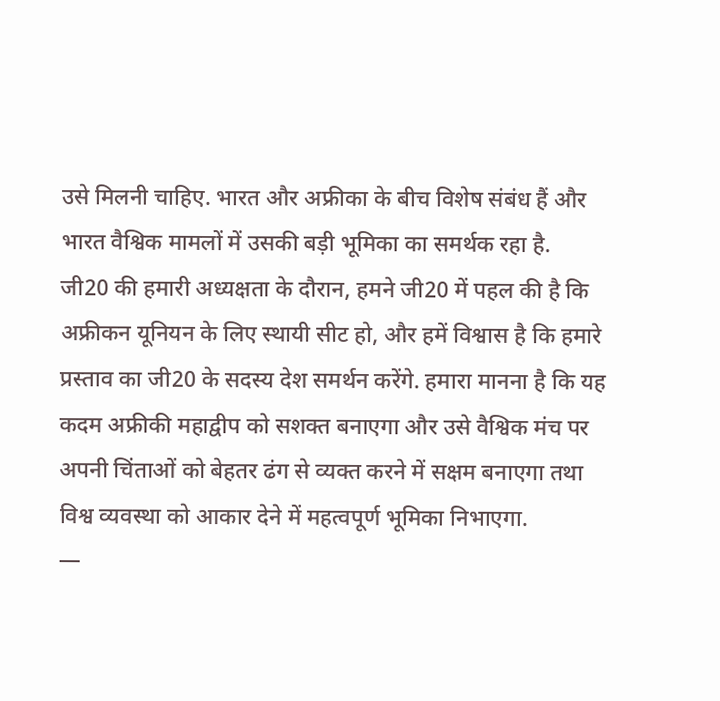उसे मिलनी चाहिए. भारत और अफ्रीका के बीच विशेष संबंध हैं और भारत वैश्विक मामलों में उसकी बड़ी भूमिका का समर्थक रहा है.
जी20 की हमारी अध्यक्षता के दौरान, हमने जी20 में पहल की है कि अफ्रीकन यूनियन के लिए स्थायी सीट हो, और हमें विश्वास है कि हमारे प्रस्ताव का जी20 के सदस्य देश समर्थन करेंगे. हमारा मानना है कि यह कदम अफ्रीकी महाद्वीप को सशक्त बनाएगा और उसे वैश्विक मंच पर अपनी चिंताओं को बेहतर ढंग से व्यक्त करने में सक्षम बनाएगा तथा विश्व व्यवस्था को आकार देने में महत्वपूर्ण भूमिका निभाएगा.
—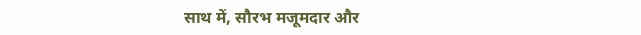साथ में, सौरभ मजूमदार और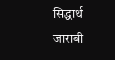सिद्धार्थ जाराबी